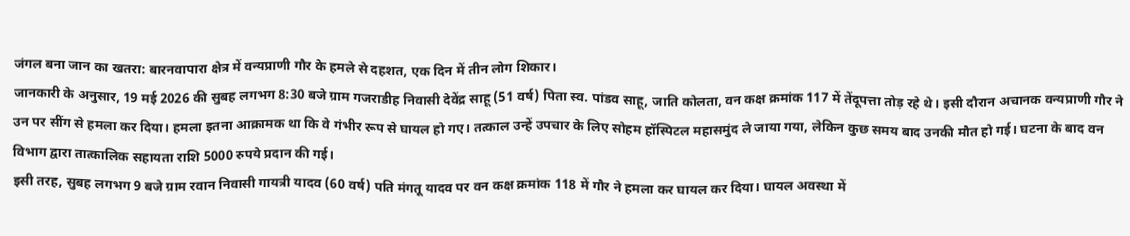जंगल बना जान का खतरा: बारनवापारा क्षेत्र में वन्यप्राणी गौर के हमले से दहशत, एक दिन में तीन लोग शिकार।
जानकारी के अनुसार, 19 मई 2026 की सुबह लगभग 8:30 बजे ग्राम गजराडीह निवासी देवेंद्र साहू (51 वर्ष) पिता स्व. पांडव साहू, जाति कोलता, वन कक्ष क्रमांक 117 में तेंदूपत्ता तोड़ रहे थे। इसी दौरान अचानक वन्यप्राणी गौर ने उन पर सींग से हमला कर दिया। हमला इतना आक्रामक था कि वे गंभीर रूप से घायल हो गए। तत्काल उन्हें उपचार के लिए सोहम हॉस्पिटल महासमुंद ले जाया गया, लेकिन कुछ समय बाद उनकी मौत हो गई। घटना के बाद वन विभाग द्वारा तात्कालिक सहायता राशि 5000 रुपये प्रदान की गई।
इसी तरह, सुबह लगभग 9 बजे ग्राम रवान निवासी गायत्री यादव (60 वर्ष) पति मंगतू यादव पर वन कक्ष क्रमांक 118 में गौर ने हमला कर घायल कर दिया। घायल अवस्था में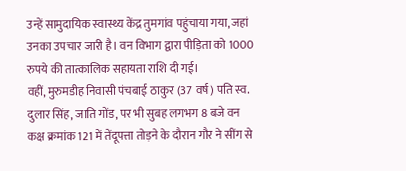उन्हें सामुदायिक स्वास्थ्य केंद्र तुमगांव पहुंचाया गया, जहां उनका उपचार जारी है। वन विभाग द्वारा पीड़िता को 1000 रुपये की तात्कालिक सहायता राशि दी गई।
वहीं, मुरुमडीह निवासी पंचबाई ठाकुर (37 वर्ष) पति स्व. दुलार सिंह, जाति गोंड, पर भी सुबह लगभग 8 बजे वन कक्ष क्रमांक 121 में तेंदूपत्ता तोड़ने के दौरान गौर ने सींग से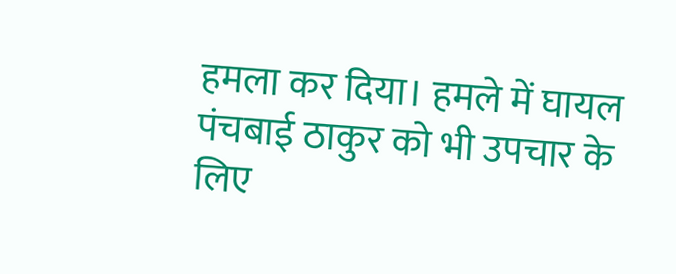हमला कर दिया। हमले में घायल पंचबाई ठाकुर को भी उपचार के लिए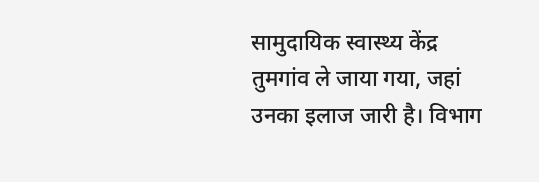सामुदायिक स्वास्थ्य केंद्र तुमगांव ले जाया गया, जहां उनका इलाज जारी है। विभाग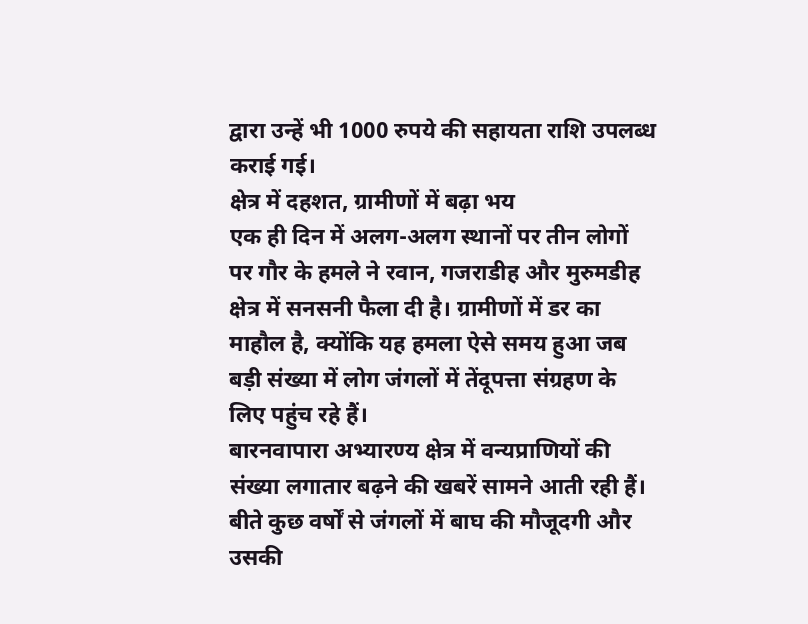द्वारा उन्हें भी 1000 रुपये की सहायता राशि उपलब्ध कराई गई।
क्षेत्र में दहशत, ग्रामीणों में बढ़ा भय
एक ही दिन में अलग-अलग स्थानों पर तीन लोगों पर गौर के हमले ने रवान, गजराडीह और मुरुमडीह क्षेत्र में सनसनी फैला दी है। ग्रामीणों में डर का माहौल है, क्योंकि यह हमला ऐसे समय हुआ जब बड़ी संख्या में लोग जंगलों में तेंदूपत्ता संग्रहण के लिए पहुंच रहे हैं।
बारनवापारा अभ्यारण्य क्षेत्र में वन्यप्राणियों की संख्या लगातार बढ़ने की खबरें सामने आती रही हैं। बीते कुछ वर्षों से जंगलों में बाघ की मौजूदगी और उसकी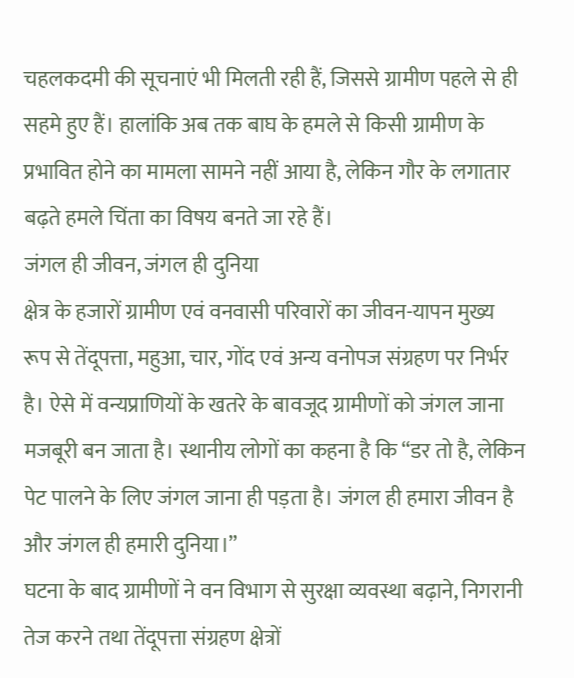चहलकदमी की सूचनाएं भी मिलती रही हैं, जिससे ग्रामीण पहले से ही सहमे हुए हैं। हालांकि अब तक बाघ के हमले से किसी ग्रामीण के प्रभावित होने का मामला सामने नहीं आया है, लेकिन गौर के लगातार बढ़ते हमले चिंता का विषय बनते जा रहे हैं।
जंगल ही जीवन, जंगल ही दुनिया
क्षेत्र के हजारों ग्रामीण एवं वनवासी परिवारों का जीवन-यापन मुख्य रूप से तेंदूपत्ता, महुआ, चार, गोंद एवं अन्य वनोपज संग्रहण पर निर्भर है। ऐसे में वन्यप्राणियों के खतरे के बावजूद ग्रामीणों को जंगल जाना मजबूरी बन जाता है। स्थानीय लोगों का कहना है कि “डर तो है, लेकिन पेट पालने के लिए जंगल जाना ही पड़ता है। जंगल ही हमारा जीवन है और जंगल ही हमारी दुनिया।”
घटना के बाद ग्रामीणों ने वन विभाग से सुरक्षा व्यवस्था बढ़ाने, निगरानी तेज करने तथा तेंदूपत्ता संग्रहण क्षेत्रों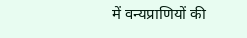में वन्यप्राणियों की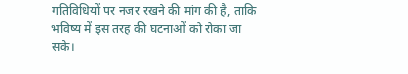गतिविधियों पर नजर रखने की मांग की है, ताकि भविष्य में इस तरह की घटनाओं को रोका जा सके।